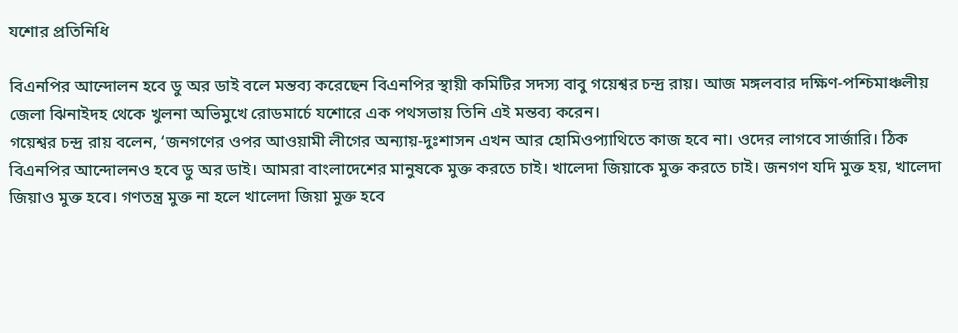যশোর প্রতিনিধি

বিএনপির আন্দোলন হবে ডু অর ডাই বলে মন্তব্য করেছেন বিএনপির স্থায়ী কমিটির সদস্য বাবু গয়েশ্বর চন্দ্র রায়। আজ মঙ্গলবার দক্ষিণ-পশ্চিমাঞ্চলীয় জেলা ঝিনাইদহ থেকে খুলনা অভিমুখে রোডমার্চে যশোরে এক পথসভায় তিনি এই মন্তব্য করেন।
গয়েশ্বর চন্দ্র রায় বলেন, ‘জনগণের ওপর আওয়ামী লীগের অন্যায়-দুঃশাসন এখন আর হোমিওপ্যাথিতে কাজ হবে না। ওদের লাগবে সার্জারি। ঠিক বিএনপির আন্দোলনও হবে ডু অর ডাই। আমরা বাংলাদেশের মানুষকে মুক্ত করতে চাই। খালেদা জিয়াকে মুক্ত করতে চাই। জনগণ যদি মুক্ত হয়, খালেদা জিয়াও মুক্ত হবে। গণতন্ত্র মুক্ত না হলে খালেদা জিয়া মুক্ত হবে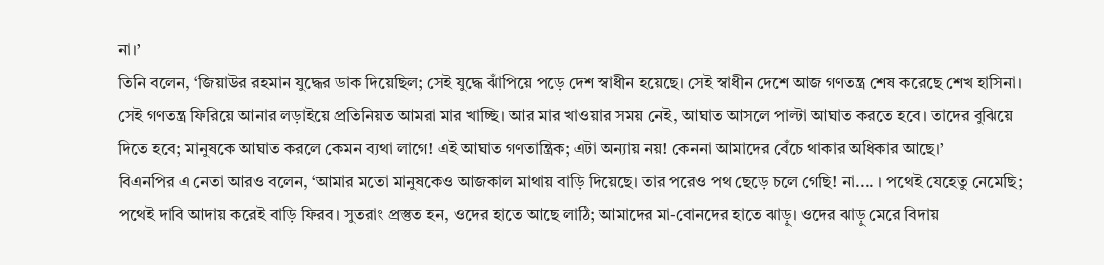না।’
তিনি বলেন, ‘জিয়াউর রহমান যুদ্ধের ডাক দিয়েছিল; সেই যুদ্ধে ঝাঁপিয়ে পড়ে দেশ স্বাধীন হয়েছে। সেই স্বাধীন দেশে আজ গণতন্ত্র শেষ করেছে শেখ হাসিনা। সেই গণতন্ত্র ফিরিয়ে আনার লড়াইয়ে প্রতিনিয়ত আমরা মার খাচ্ছি। আর মার খাওয়ার সময় নেই, আঘাত আসলে পাল্টা আঘাত করতে হবে। তাদের বুঝিয়ে দিতে হবে; মানুষকে আঘাত করলে কেমন ব্যথা লাগে! এই আঘাত গণতান্ত্রিক; এটা অন্যায় নয়! কেননা আমাদের বেঁচে থাকার অধিকার আছে।’
বিএনপির এ নেতা আরও বলেন, ‘আমার মতো মানুষকেও আজকাল মাথায় বাড়ি দিয়েছে। তার পরেও পথ ছেড়ে চলে গেছি! না.... । পথেই যেহেতু নেমেছি; পথেই দাবি আদায় করেই বাড়ি ফিরব। সুতরাং প্রস্তুত হন, ওদের হাতে আছে লাঠি; আমাদের মা-বোনদের হাতে ঝাড়ু। ওদের ঝাড়ু মেরে বিদায়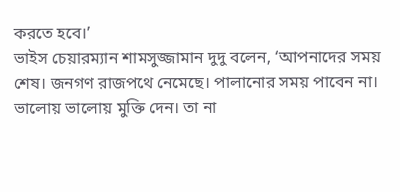করতে হবে।’
ভাইস চেয়ারম্যান শামসুজ্জামান দুদু বলেন, ‘আপনাদের সময় শেষ। জনগণ রাজপথে নেমেছে। পালানোর সময় পাবেন না। ভালোয় ভালোয় মুক্তি দেন। তা না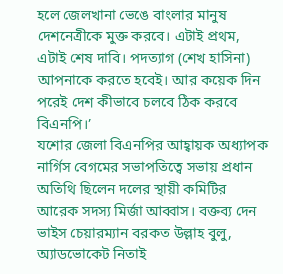হলে জেলখানা ভেঙে বাংলার মানুষ দেশনেত্রীকে মুক্ত করবে। এটাই প্রথম, এটাই শেষ দাবি। পদত্যাগ (শেখ হাসিনা) আপনাকে করতে হবেই। আর কয়েক দিন পরেই দেশ কীভাবে চলবে ঠিক করবে বিএনপি।’
যশোর জেলা বিএনপির আহ্বায়ক অধ্যাপক নার্গিস বেগমের সভাপতিত্বে সভায় প্রধান অতিথি ছিলেন দলের স্থায়ী কমিটির আরেক সদস্য মির্জা আব্বাস। বক্তব্য দেন ভাইস চেয়ারম্যান বরকত উল্লাহ বুলু, অ্যাডভোকেট নিতাই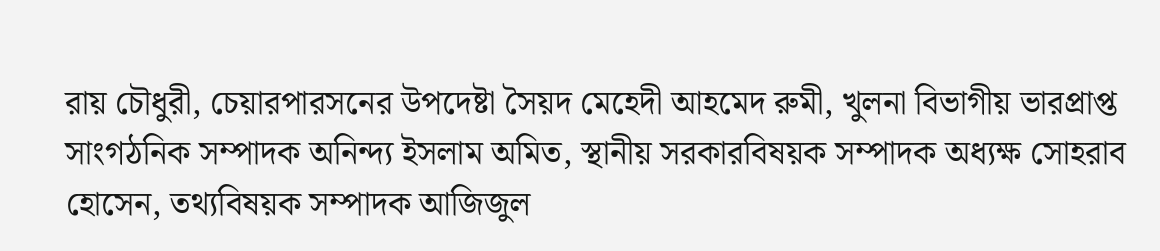রায় চৌধুরী, চেয়ারপারসনের উপদেষ্টা সৈয়দ মেহেদী আহমেদ রুমী, খুলনা বিভাগীয় ভারপ্রাপ্ত সাংগঠনিক সম্পাদক অনিন্দ্য ইসলাম অমিত, স্থানীয় সরকারবিষয়ক সম্পাদক অধ্যক্ষ সোহরাব হোসেন, তথ্যবিষয়ক সম্পাদক আজিজুল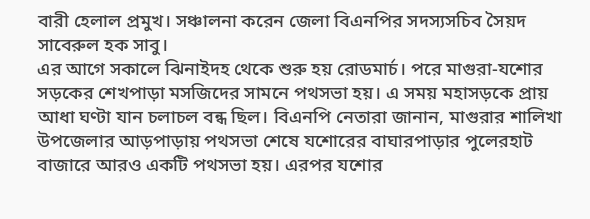বারী হেলাল প্রমুখ। সঞ্চালনা করেন জেলা বিএনপির সদস্যসচিব সৈয়দ সাবেরুল হক সাবু।
এর আগে সকালে ঝিনাইদহ থেকে শুরু হয় রোডমার্চ। পরে মাগুরা-যশোর সড়কের শেখপাড়া মসজিদের সামনে পথসভা হয়। এ সময় মহাসড়কে প্রায় আধা ঘণ্টা যান চলাচল বন্ধ ছিল। বিএনপি নেতারা জানান, মাগুরার শালিখা উপজেলার আড়পাড়ায় পথসভা শেষে যশোরের বাঘারপাড়ার পুলেরহাট বাজারে আরও একটি পথসভা হয়। এরপর যশোর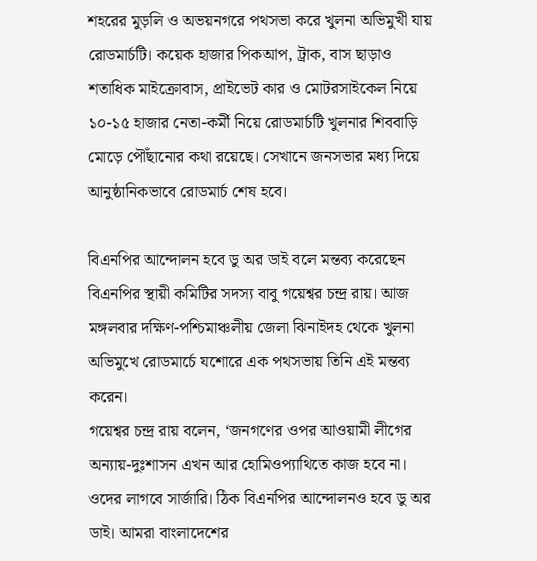শহরের মুড়লি ও অভয়নগরে পথসভা করে খুলনা অভিমুখী যায় রোডমার্চটি। কয়েক হাজার পিকআপ, ট্রাক, বাস ছাড়াও শতাধিক মাইক্রোবাস, প্রাইভেট কার ও মোটরসাইকেল নিয়ে ১০-১৫ হাজার নেতা-কর্মী নিয়ে রোডমার্চটি খুলনার শিববাড়ি মোড়ে পৌঁছানোর কথা রয়েছে। সেখানে জনসভার মধ্য দিয়ে আনুষ্ঠানিকভাবে রোডমার্চ শেষ হবে।

বিএনপির আন্দোলন হবে ডু অর ডাই বলে মন্তব্য করেছেন বিএনপির স্থায়ী কমিটির সদস্য বাবু গয়েশ্বর চন্দ্র রায়। আজ মঙ্গলবার দক্ষিণ-পশ্চিমাঞ্চলীয় জেলা ঝিনাইদহ থেকে খুলনা অভিমুখে রোডমার্চে যশোরে এক পথসভায় তিনি এই মন্তব্য করেন।
গয়েশ্বর চন্দ্র রায় বলেন, ‘জনগণের ওপর আওয়ামী লীগের অন্যায়-দুঃশাসন এখন আর হোমিওপ্যাথিতে কাজ হবে না। ওদের লাগবে সার্জারি। ঠিক বিএনপির আন্দোলনও হবে ডু অর ডাই। আমরা বাংলাদেশের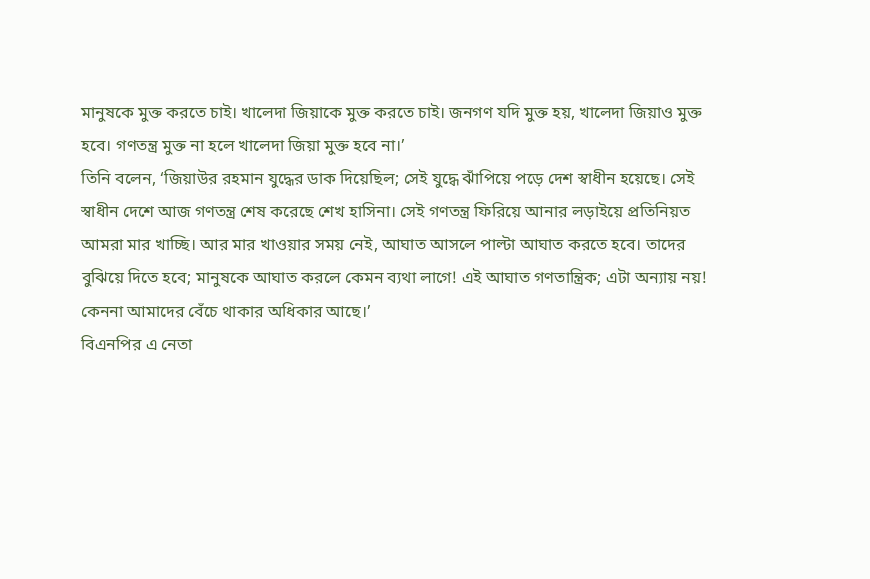মানুষকে মুক্ত করতে চাই। খালেদা জিয়াকে মুক্ত করতে চাই। জনগণ যদি মুক্ত হয়, খালেদা জিয়াও মুক্ত হবে। গণতন্ত্র মুক্ত না হলে খালেদা জিয়া মুক্ত হবে না।’
তিনি বলেন, ‘জিয়াউর রহমান যুদ্ধের ডাক দিয়েছিল; সেই যুদ্ধে ঝাঁপিয়ে পড়ে দেশ স্বাধীন হয়েছে। সেই স্বাধীন দেশে আজ গণতন্ত্র শেষ করেছে শেখ হাসিনা। সেই গণতন্ত্র ফিরিয়ে আনার লড়াইয়ে প্রতিনিয়ত আমরা মার খাচ্ছি। আর মার খাওয়ার সময় নেই, আঘাত আসলে পাল্টা আঘাত করতে হবে। তাদের বুঝিয়ে দিতে হবে; মানুষকে আঘাত করলে কেমন ব্যথা লাগে! এই আঘাত গণতান্ত্রিক; এটা অন্যায় নয়! কেননা আমাদের বেঁচে থাকার অধিকার আছে।’
বিএনপির এ নেতা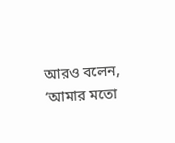আরও বলেন, ‘আমার মতো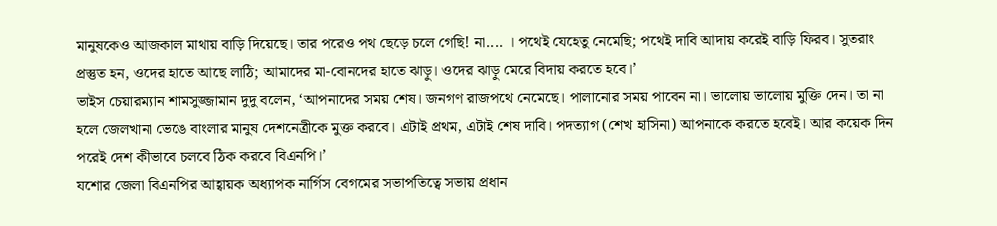মানুষকেও আজকাল মাথায় বাড়ি দিয়েছে। তার পরেও পথ ছেড়ে চলে গেছি! না.... । পথেই যেহেতু নেমেছি; পথেই দাবি আদায় করেই বাড়ি ফিরব। সুতরাং প্রস্তুত হন, ওদের হাতে আছে লাঠি; আমাদের মা-বোনদের হাতে ঝাড়ু। ওদের ঝাড়ু মেরে বিদায় করতে হবে।’
ভাইস চেয়ারম্যান শামসুজ্জামান দুদু বলেন, ‘আপনাদের সময় শেষ। জনগণ রাজপথে নেমেছে। পালানোর সময় পাবেন না। ভালোয় ভালোয় মুক্তি দেন। তা না হলে জেলখানা ভেঙে বাংলার মানুষ দেশনেত্রীকে মুক্ত করবে। এটাই প্রথম, এটাই শেষ দাবি। পদত্যাগ (শেখ হাসিনা) আপনাকে করতে হবেই। আর কয়েক দিন পরেই দেশ কীভাবে চলবে ঠিক করবে বিএনপি।’
যশোর জেলা বিএনপির আহ্বায়ক অধ্যাপক নার্গিস বেগমের সভাপতিত্বে সভায় প্রধান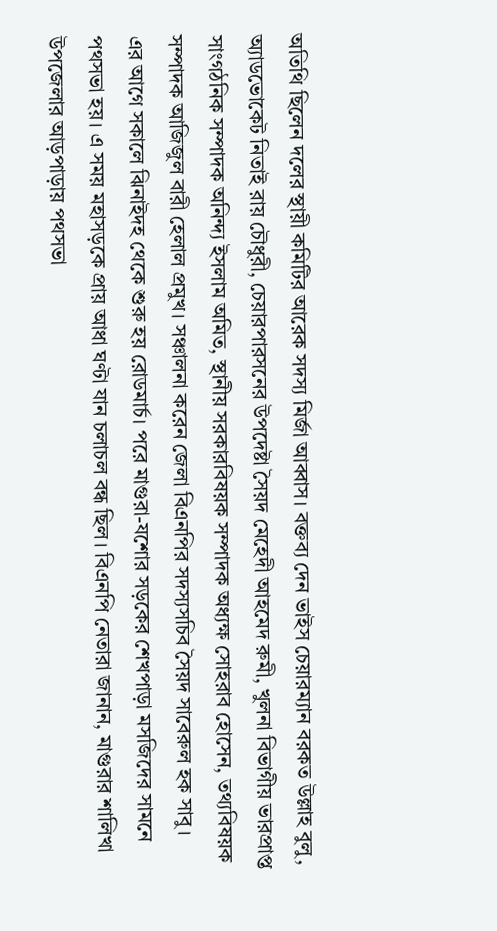অতিথি ছিলেন দলের স্থায়ী কমিটির আরেক সদস্য মির্জা আব্বাস। বক্তব্য দেন ভাইস চেয়ারম্যান বরকত উল্লাহ বুলু, অ্যাডভোকেট নিতাই রায় চৌধুরী, চেয়ারপারসনের উপদেষ্টা সৈয়দ মেহেদী আহমেদ রুমী, খুলনা বিভাগীয় ভারপ্রাপ্ত সাংগঠনিক সম্পাদক অনিন্দ্য ইসলাম অমিত, স্থানীয় সরকারবিষয়ক সম্পাদক অধ্যক্ষ সোহরাব হোসেন, তথ্যবিষয়ক সম্পাদক আজিজুল বারী হেলাল প্রমুখ। সঞ্চালনা করেন জেলা বিএনপির সদস্যসচিব সৈয়দ সাবেরুল হক সাবু।
এর আগে সকালে ঝিনাইদহ থেকে শুরু হয় রোডমার্চ। পরে মাগুরা-যশোর সড়কের শেখপাড়া মসজিদের সামনে পথসভা হয়। এ সময় মহাসড়কে প্রায় আধা ঘণ্টা যান চলাচল বন্ধ ছিল। বিএনপি নেতারা জানান, মাগুরার শালিখা উপজেলার আড়পাড়ায় পথসভা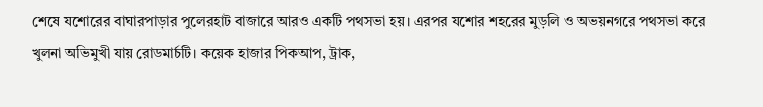শেষে যশোরের বাঘারপাড়ার পুলেরহাট বাজারে আরও একটি পথসভা হয়। এরপর যশোর শহরের মুড়লি ও অভয়নগরে পথসভা করে খুলনা অভিমুখী যায় রোডমার্চটি। কয়েক হাজার পিকআপ, ট্রাক,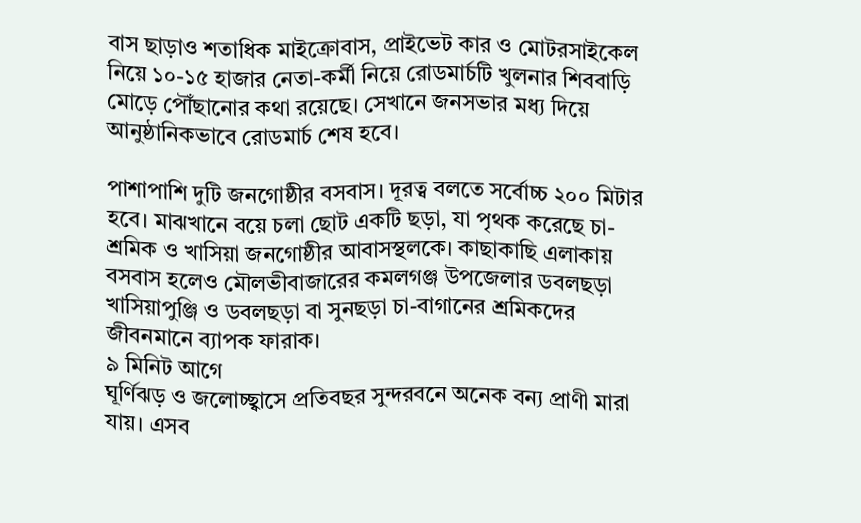বাস ছাড়াও শতাধিক মাইক্রোবাস, প্রাইভেট কার ও মোটরসাইকেল নিয়ে ১০-১৫ হাজার নেতা-কর্মী নিয়ে রোডমার্চটি খুলনার শিববাড়ি মোড়ে পৌঁছানোর কথা রয়েছে। সেখানে জনসভার মধ্য দিয়ে আনুষ্ঠানিকভাবে রোডমার্চ শেষ হবে।

পাশাপাশি দুটি জনগোষ্ঠীর বসবাস। দূরত্ব বলতে সর্বোচ্চ ২০০ মিটার হবে। মাঝখানে বয়ে চলা ছোট একটি ছড়া, যা পৃথক করেছে চা-শ্রমিক ও খাসিয়া জনগোষ্ঠীর আবাসস্থলকে। কাছাকাছি এলাকায় বসবাস হলেও মৌলভীবাজারের কমলগঞ্জ উপজেলার ডবলছড়া খাসিয়াপুঞ্জি ও ডবলছড়া বা সুনছড়া চা-বাগানের শ্রমিকদের জীবনমানে ব্যাপক ফারাক।
৯ মিনিট আগে
ঘূর্ণিঝড় ও জলোচ্ছ্বাসে প্রতিবছর সুন্দরবনে অনেক বন্য প্রাণী মারা যায়। এসব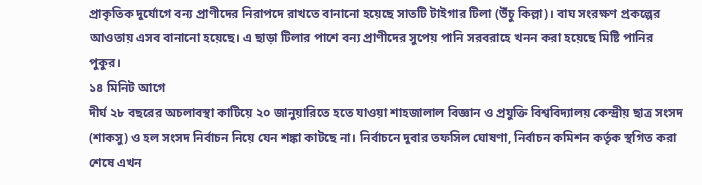প্রাকৃতিক দুর্যোগে বন্য প্রাণীদের নিরাপদে রাখতে বানানো হয়েছে সাতটি টাইগার টিলা (উঁচু কিল্লা)। বাঘ সংরক্ষণ প্রকল্পের আওতায় এসব বানানো হয়েছে। এ ছাড়া টিলার পাশে বন্য প্রাণীদের সুপেয় পানি সরবরাহে খনন করা হয়েছে মিষ্টি পানির পুকুর।
১৪ মিনিট আগে
দীর্ঘ ২৮ বছরের অচলাবস্থা কাটিয়ে ২০ জানুয়ারিতে হতে যাওয়া শাহজালাল বিজ্ঞান ও প্রযুক্তি বিশ্ববিদ্যালয় কেন্দ্রীয় ছাত্র সংসদ (শাকসু) ও হল সংসদ নির্বাচন নিয়ে যেন শঙ্কা কাটছে না। নির্বাচনে দুবার তফসিল ঘোষণা, নির্বাচন কমিশন কর্তৃক স্থগিত করা শেষে এখন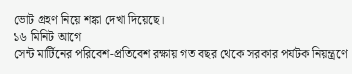ভোট গ্রহণ নিয়ে শঙ্কা দেখা দিয়েছে।
১৬ মিনিট আগে
সেন্ট মার্টিনের পরিবেশ-প্রতিবেশ রক্ষায় গত বছর থেকে সরকার পর্যটক নিয়ন্ত্রণে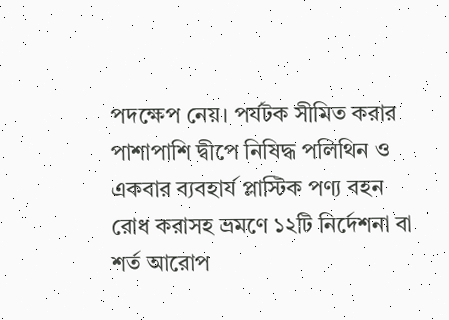পদক্ষেপ নেয়। পর্যটক সীমিত করার পাশাপাশি দ্বীপে নিষিদ্ধ পলিথিন ও একবার ব্যবহার্য প্লাস্টিক পণ্য বহন রোধ করাসহ ভ্রমণে ১২টি নির্দেশনা বা শর্ত আরোপ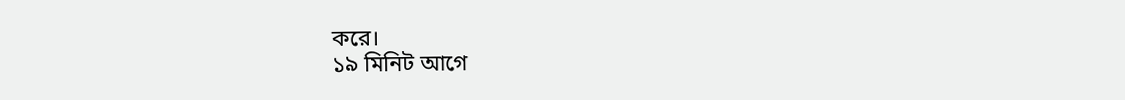করে।
১৯ মিনিট আগে